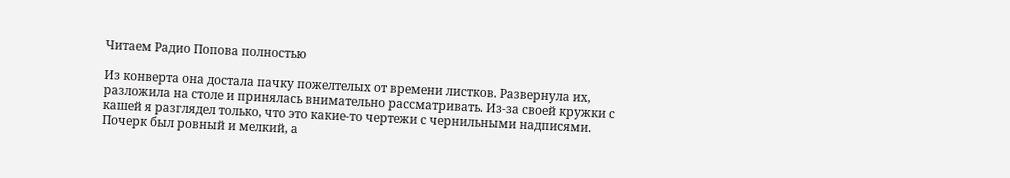Читаем Радио Попова полностью

Из конверта она достала пачку пожелтелых от времени листков. Развернула их, разложила на столе и принялась внимательно рассматривать. Из-за своей кружки с кашей я разглядел только, что это какие-то чертежи с чернильными надписями. Почерк был ровный и мелкий, а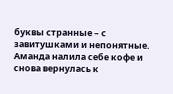буквы странные – с завитушками и непонятные. Аманда налила себе кофе и снова вернулась к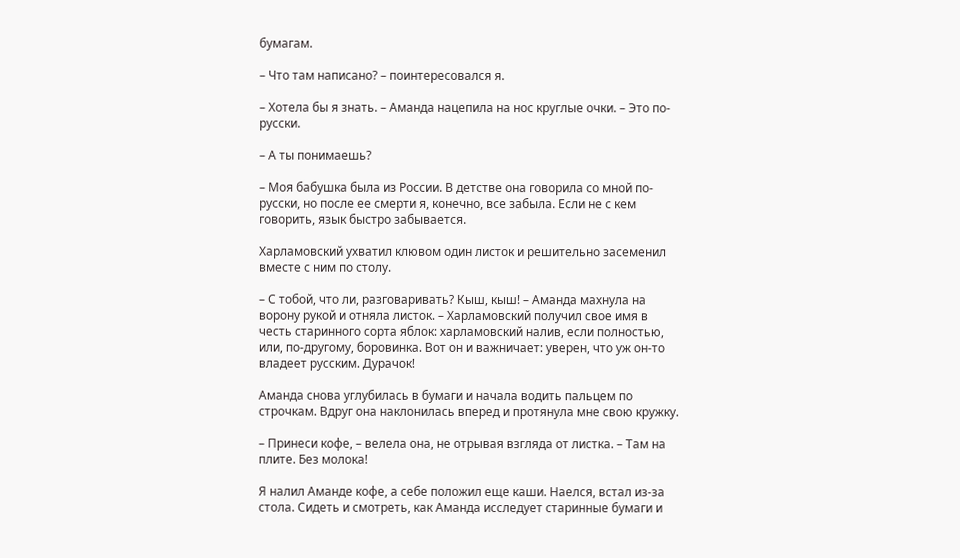бумагам.

– Что там написано? – поинтересовался я.

– Хотела бы я знать. – Аманда нацепила на нос круглые очки. – Это по-русски.

– А ты понимаешь?

– Моя бабушка была из России. В детстве она говорила со мной по-русски, но после ее смерти я, конечно, все забыла. Если не с кем говорить, язык быстро забывается.

Харламовский ухватил клювом один листок и решительно засеменил вместе с ним по столу.

– С тобой, что ли, разговаривать? Кыш, кыш! – Аманда махнула на ворону рукой и отняла листок. – Харламовский получил свое имя в честь старинного сорта яблок: харламовский налив, если полностью, или, по-другому, боровинка. Вот он и важничает: уверен, что уж он-то владеет русским. Дурачок!

Аманда снова углубилась в бумаги и начала водить пальцем по строчкам. Вдруг она наклонилась вперед и протянула мне свою кружку.

– Принеси кофе, – велела она, не отрывая взгляда от листка. – Там на плите. Без молока!

Я налил Аманде кофе, а себе положил еще каши. Наелся, встал из-за стола. Сидеть и смотреть, как Аманда исследует старинные бумаги и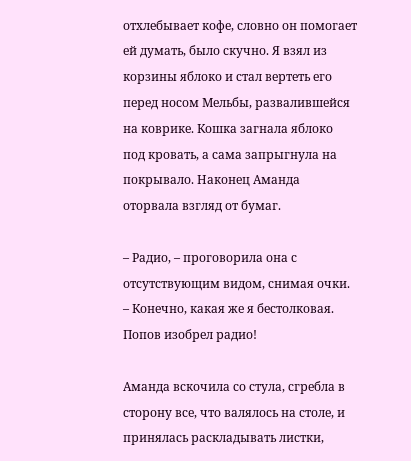отхлебывает кофе, словно он помогает ей думать, было скучно. Я взял из корзины яблоко и стал вертеть его перед носом Мельбы, развалившейся на коврике. Кошка загнала яблоко под кровать, а сама запрыгнула на покрывало. Наконец Аманда оторвала взгляд от бумаг.

– Радио, – проговорила она с отсутствующим видом, снимая очки. – Конечно, какая же я бестолковая. Попов изобрел радио!

Аманда вскочила со стула, сгребла в сторону все, что валялось на столе, и принялась раскладывать листки,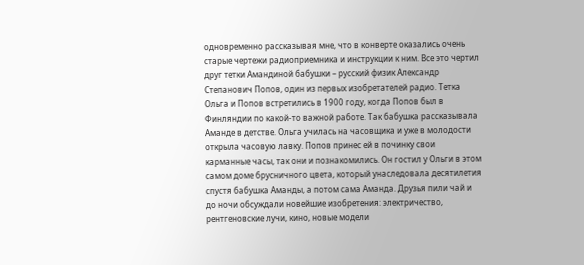одновременно рассказывая мне, что в конверте оказались очень старые чертежи радиоприемника и инструкции к ним. Все это чертил друг тетки Амандиной бабушки – русский физик Александр Степанович Попов, один из первых изобретателей радио. Тетка Ольга и Попов встретились в 1900 году, когда Попов был в Финляндии по какой-то важной работе. Так бабушка рассказывала Аманде в детстве. Ольга училась на часовщика и уже в молодости открыла часовую лавку. Попов принес ей в починку свои карманные часы, так они и познакомились. Он гостил у Ольги в этом самом доме брусничного цвета, который унаследовала десятилетия спустя бабушка Аманды, а потом сама Аманда. Друзья пили чай и до ночи обсуждали новейшие изобретения: электричество, рентгеновские лучи, кино, новые модели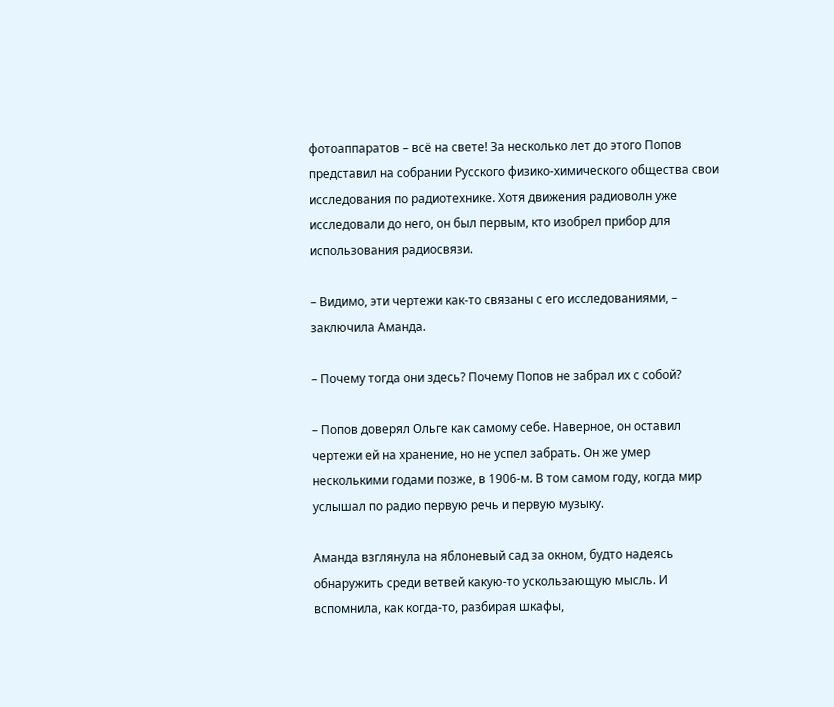фотоаппаратов – всё на свете! За несколько лет до этого Попов представил на собрании Русского физико-химического общества свои исследования по радиотехнике. Хотя движения радиоволн уже исследовали до него, он был первым, кто изобрел прибор для использования радиосвязи.

– Видимо, эти чертежи как-то связаны с его исследованиями, – заключила Аманда.

– Почему тогда они здесь? Почему Попов не забрал их с собой?

– Попов доверял Ольге как самому себе. Наверное, он оставил чертежи ей на хранение, но не успел забрать. Он же умер несколькими годами позже, в 1906-м. В том самом году, когда мир услышал по радио первую речь и первую музыку.

Аманда взглянула на яблоневый сад за окном, будто надеясь обнаружить среди ветвей какую-то ускользающую мысль. И вспомнила, как когда-то, разбирая шкафы,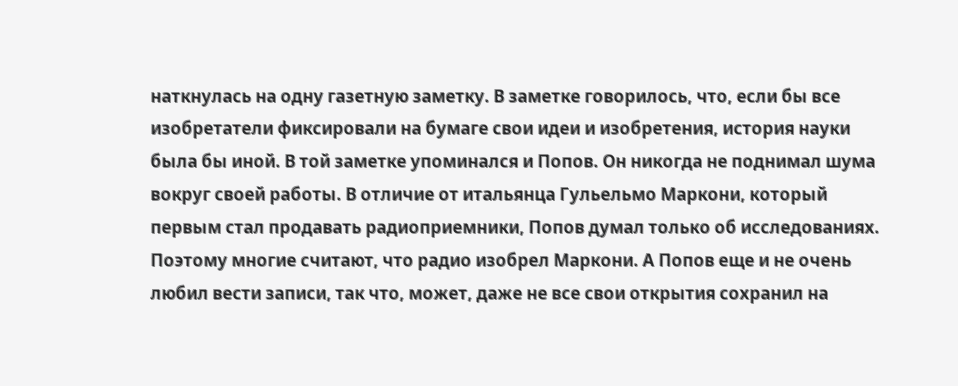наткнулась на одну газетную заметку. В заметке говорилось, что, если бы все изобретатели фиксировали на бумаге свои идеи и изобретения, история науки была бы иной. В той заметке упоминался и Попов. Он никогда не поднимал шума вокруг своей работы. В отличие от итальянца Гульельмо Маркони, который первым стал продавать радиоприемники, Попов думал только об исследованиях. Поэтому многие считают, что радио изобрел Маркони. А Попов еще и не очень любил вести записи, так что, может, даже не все свои открытия сохранил на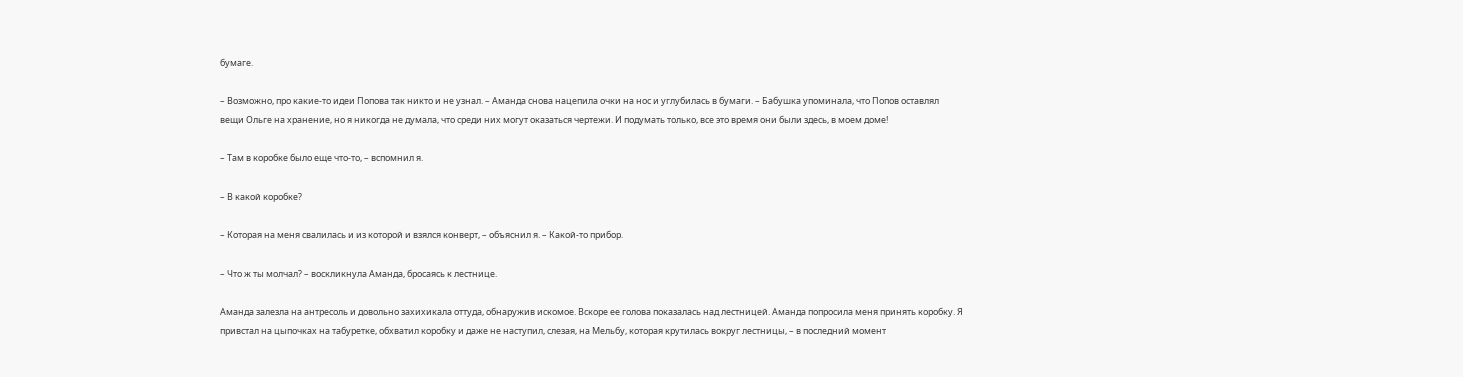бумаге.

– Возможно, про какие-то идеи Попова так никто и не узнал. – Аманда снова нацепила очки на нос и углубилась в бумаги. – Бабушка упоминала, что Попов оставлял вещи Ольге на хранение, но я никогда не думала, что среди них могут оказаться чертежи. И подумать только, все это время они были здесь, в моем доме!

– Там в коробке было еще что-то, – вспомнил я.

– В какой коробке?

– Которая на меня свалилась и из которой и взялся конверт, – объяснил я. – Какой-то прибор.

– Что ж ты молчал? – воскликнула Аманда, бросаясь к лестнице.

Аманда залезла на антресоль и довольно захихикала оттуда, обнаружив искомое. Вскоре ее голова показалась над лестницей. Аманда попросила меня принять коробку. Я привстал на цыпочках на табуретке, обхватил коробку и даже не наступил, слезая, на Мельбу, которая крутилась вокруг лестницы, – в последний момент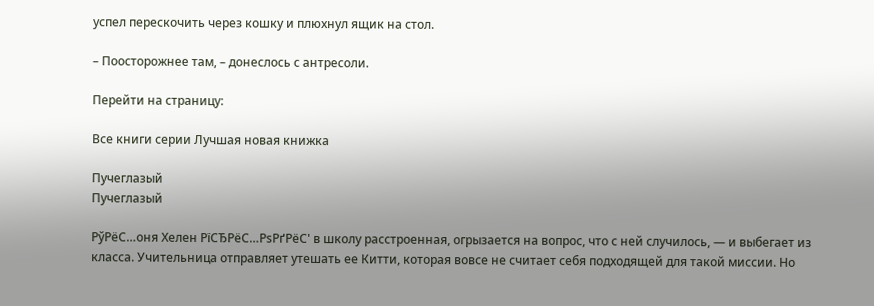успел перескочить через кошку и плюхнул ящик на стол.

– Поосторожнее там, – донеслось с антресоли.

Перейти на страницу:

Все книги серии Лучшая новая книжка

Пучеглазый
Пучеглазый

РўРёС…оня Хелен РїСЂРёС…РѕРґРёС' в школу расстроенная, огрызается на вопрос, что с ней случилось, — и выбегает из класса. Учительница отправляет утешать ее Китти, которая вовсе не считает себя подходящей для такой миссии. Но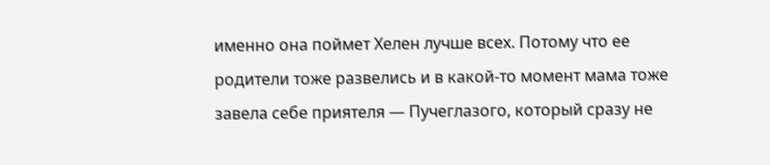именно она поймет Хелен лучше всех. Потому что ее родители тоже развелись и в какой-то момент мама тоже завела себе приятеля — Пучеглазого, который сразу не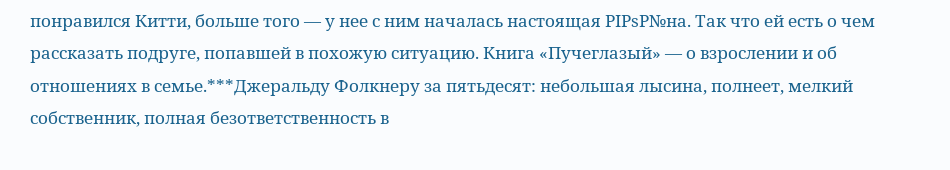понравился Китти, больше того — у нее с ним началась настоящая РІРѕР№на. Так что ей есть о чем рассказать подруге, попавшей в похожую ситуацию. Книга «Пучеглазый» — о взрослении и об отношениях в семье.***Джеральду Фолкнеру за пятьдесят: небольшая лысина, полнеет, мелкий собственник, полная безответственность в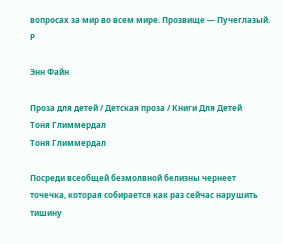вопросах за мир во всем мире. Прозвище — Пучеглазый. Р

Энн Файн

Проза для детей / Детская проза / Книги Для Детей
Тоня Глиммердал
Тоня Глиммердал

Посреди всеобщей безмолвной белизны чернеет точечка, которая собирается как раз сейчас нарушить тишину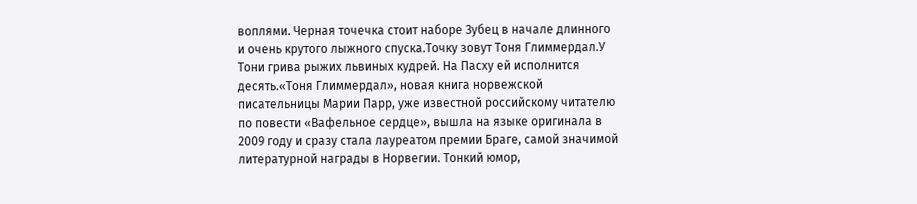воплями. Черная точечка стоит наборе Зубец в начале длинного и очень крутого лыжного спуска.Точку зовут Тоня Глиммердал.У Тони грива рыжих львиных кудрей. На Пасху ей исполнится десять.«Тоня Глиммердал», новая книга норвежской писательницы Марии Парр, уже известной российскому читателю по повести «Вафельное сердце», вышла на языке оригинала в 2009 году и сразу стала лауреатом премии Браге, самой значимой литературной награды в Норвегии. Тонкий юмор,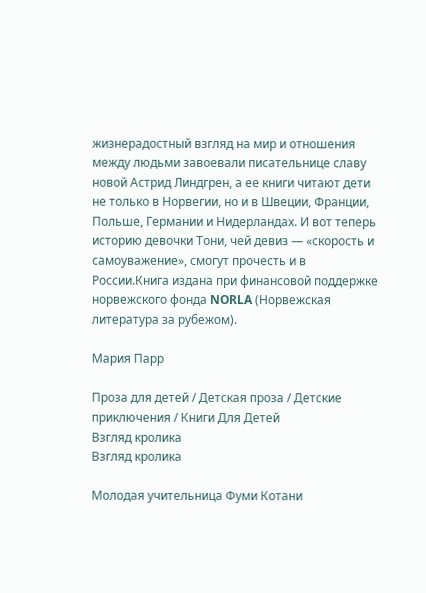жизнерадостный взгляд на мир и отношения между людьми завоевали писательнице славу новой Астрид Линдгрен, а ее книги читают дети не только в Норвегии, но и в Швеции, Франции, Польше, Германии и Нидерландах. И вот теперь историю девочки Тони, чей девиз — «скорость и самоуважение», смогут прочесть и в России.Книга издана при финансовой поддержке норвежского фонда NORLA (Норвежская литература за рубежом).

Мария Парр

Проза для детей / Детская проза / Детские приключения / Книги Для Детей
Взгляд кролика
Взгляд кролика

Молодая учительница Фуми Котани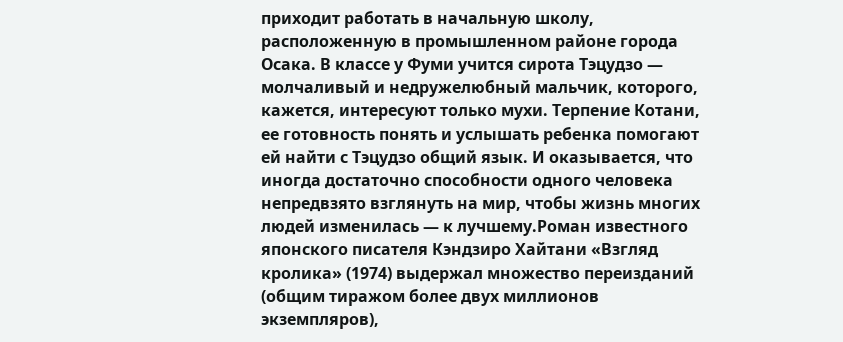приходит работать в начальную школу, расположенную в промышленном районе города Осака. В классе у Фуми учится сирота Тэцудзо — молчаливый и недружелюбный мальчик, которого, кажется, интересуют только мухи. Терпение Котани, ее готовность понять и услышать ребенка помогают ей найти с Тэцудзо общий язык. И оказывается, что иногда достаточно способности одного человека непредвзято взглянуть на мир, чтобы жизнь многих людей изменилась — к лучшему.Роман известного японского писателя Кэндзиро Хайтани «Взгляд кролика» (1974) выдержал множество переизданий (общим тиражом более двух миллионов экземпляров),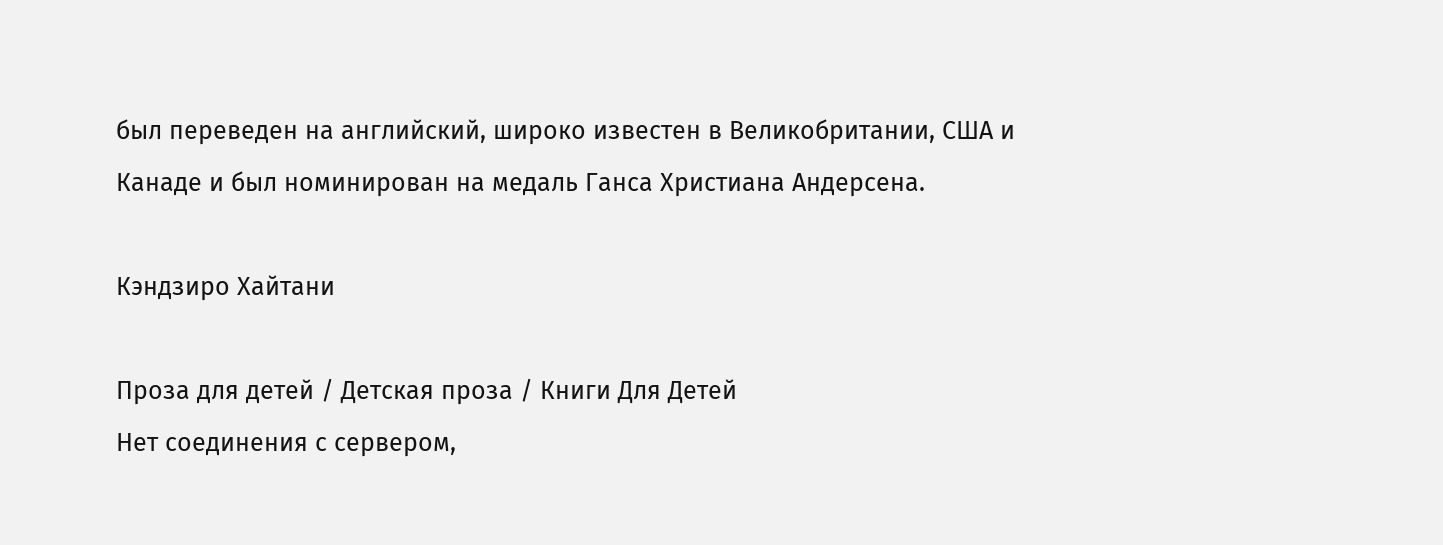был переведен на английский, широко известен в Великобритании, США и Канаде и был номинирован на медаль Ганса Христиана Андерсена.

Кэндзиро Хайтани

Проза для детей / Детская проза / Книги Для Детей
Нет соединения с сервером,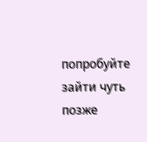попробуйте зайти чуть позже